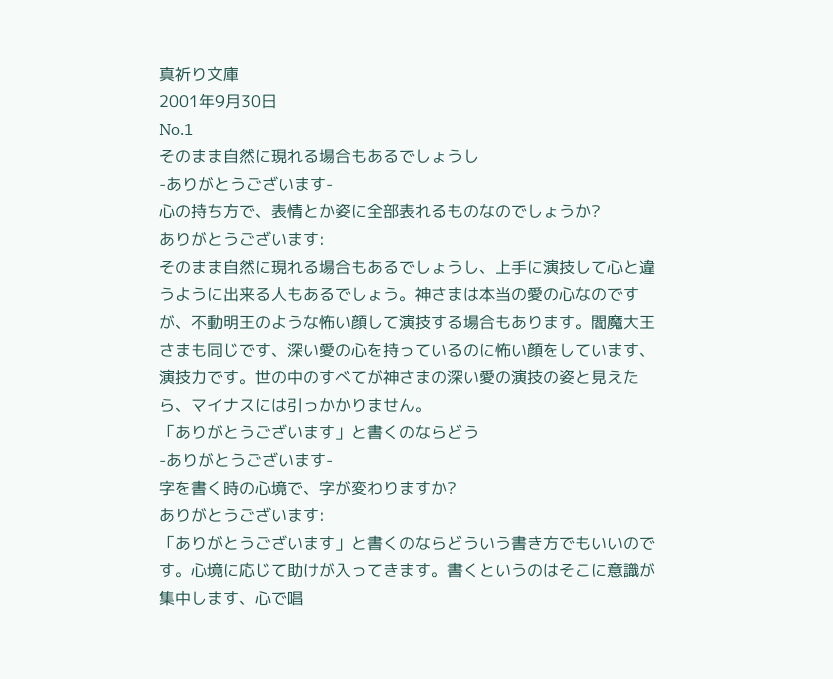真祈り文庫
2001年9月30日
No.1
そのまま自然に現れる場合もあるでしょうし
-ありがとうございます-
心の持ち方で、表情とか姿に全部表れるものなのでしょうか?
ありがとうございます:
そのまま自然に現れる場合もあるでしょうし、上手に演技して心と違うように出来る人もあるでしょう。神さまは本当の愛の心なのですが、不動明王のような怖い顔して演技する場合もあります。閻魔大王さまも同じです、深い愛の心を持っているのに怖い顔をしています、演技力です。世の中のすべてが神さまの深い愛の演技の姿と見えたら、マイナスには引っかかりません。
「ありがとうございます」と書くのならどう
-ありがとうございます-
字を書く時の心境で、字が変わりますか?
ありがとうございます:
「ありがとうございます」と書くのならどういう書き方でもいいのです。心境に応じて助けが入ってきます。書くというのはそこに意識が集中します、心で唱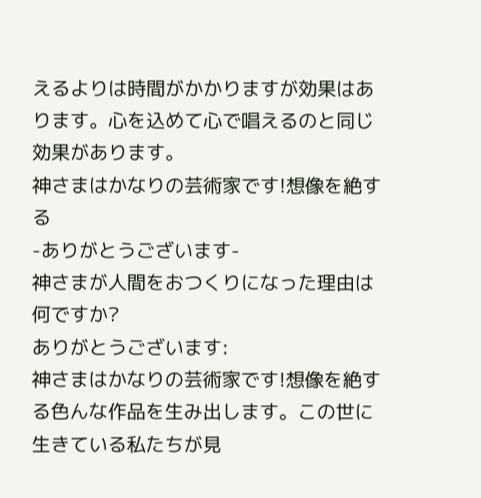えるよりは時間がかかりますが効果はあります。心を込めて心で唱えるのと同じ効果があります。
神さまはかなりの芸術家です!想像を絶する
-ありがとうございます-
神さまが人間をおつくりになった理由は何ですか?
ありがとうございます:
神さまはかなりの芸術家です!想像を絶する色んな作品を生み出します。この世に生きている私たちが見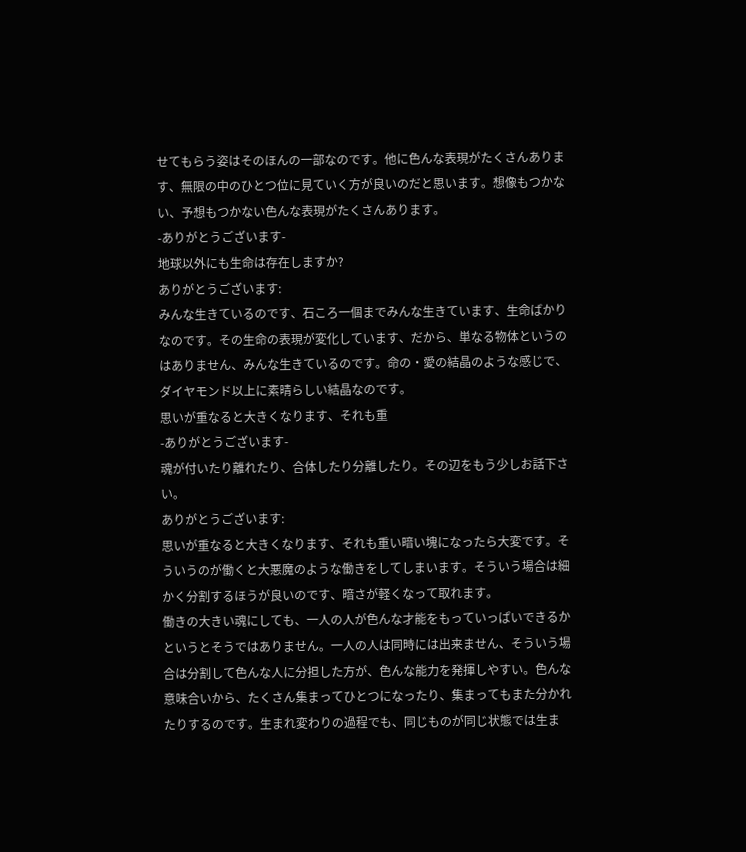せてもらう姿はそのほんの一部なのです。他に色んな表現がたくさんあります、無限の中のひとつ位に見ていく方が良いのだと思います。想像もつかない、予想もつかない色んな表現がたくさんあります。
-ありがとうございます-
地球以外にも生命は存在しますか?
ありがとうございます:
みんな生きているのです、石ころ一個までみんな生きています、生命ばかりなのです。その生命の表現が変化しています、だから、単なる物体というのはありません、みんな生きているのです。命の・愛の結晶のような感じで、ダイヤモンド以上に素晴らしい結晶なのです。
思いが重なると大きくなります、それも重
-ありがとうございます-
魂が付いたり離れたり、合体したり分離したり。その辺をもう少しお話下さい。
ありがとうございます:
思いが重なると大きくなります、それも重い暗い塊になったら大変です。そういうのが働くと大悪魔のような働きをしてしまいます。そういう場合は細かく分割するほうが良いのです、暗さが軽くなって取れます。
働きの大きい魂にしても、一人の人が色んな才能をもっていっぱいできるかというとそうではありません。一人の人は同時には出来ません、そういう場合は分割して色んな人に分担した方が、色んな能力を発揮しやすい。色んな意味合いから、たくさん集まってひとつになったり、集まってもまた分かれたりするのです。生まれ変わりの過程でも、同じものが同じ状態では生ま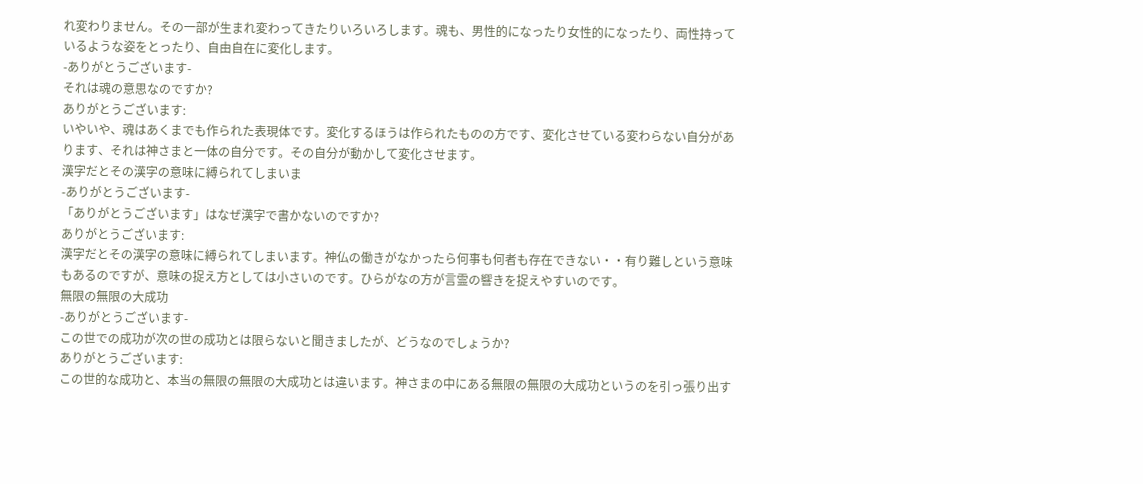れ変わりません。その一部が生まれ変わってきたりいろいろします。魂も、男性的になったり女性的になったり、両性持っているような姿をとったり、自由自在に変化します。
-ありがとうございます-
それは魂の意思なのですか?
ありがとうございます:
いやいや、魂はあくまでも作られた表現体です。変化するほうは作られたものの方です、変化させている変わらない自分があります、それは神さまと一体の自分です。その自分が動かして変化させます。
漢字だとその漢字の意味に縛られてしまいま
-ありがとうございます-
「ありがとうございます」はなぜ漢字で書かないのですか?
ありがとうございます:
漢字だとその漢字の意味に縛られてしまいます。神仏の働きがなかったら何事も何者も存在できない・・有り難しという意味もあるのですが、意味の捉え方としては小さいのです。ひらがなの方が言霊の響きを捉えやすいのです。
無限の無限の大成功
-ありがとうございます-
この世での成功が次の世の成功とは限らないと聞きましたが、どうなのでしょうか?
ありがとうございます:
この世的な成功と、本当の無限の無限の大成功とは違います。神さまの中にある無限の無限の大成功というのを引っ張り出す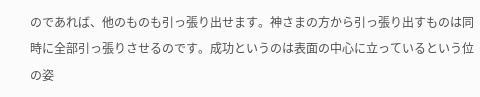のであれば、他のものも引っ張り出せます。神さまの方から引っ張り出すものは同時に全部引っ張りさせるのです。成功というのは表面の中心に立っているという位の姿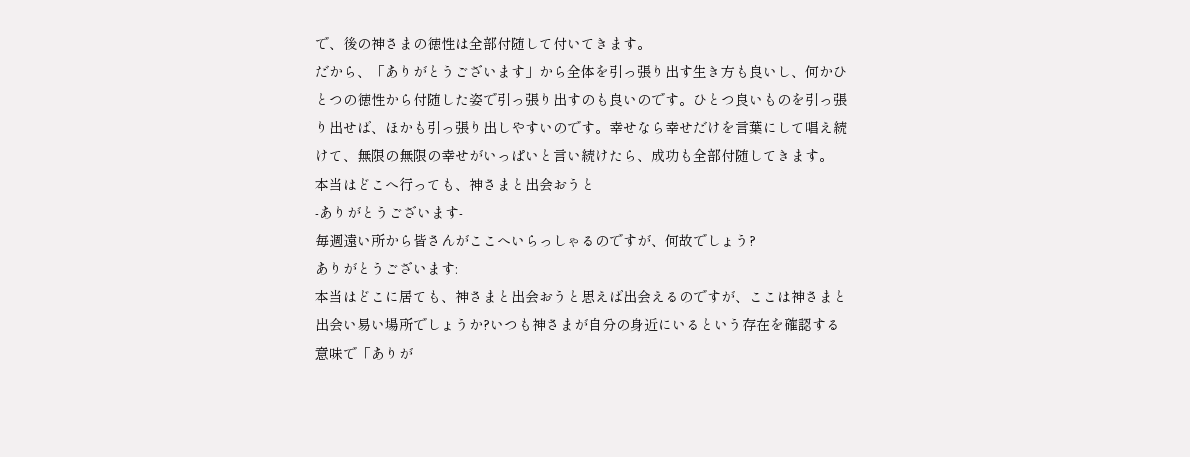で、後の神さまの徳性は全部付随して付いてきます。
だから、「ありがとうございます」から全体を引っ張り出す生き方も良いし、何かひとつの徳性から付随した姿で引っ張り出すのも良いのです。ひとつ良いものを引っ張り出せば、ほかも引っ張り出しやすいのです。幸せなら幸せだけを言葉にして唱え続けて、無限の無限の幸せがいっぱいと言い続けたら、成功も全部付随してきます。
本当はどこへ行っても、神さまと出会おうと
-ありがとうございます-
毎週遠い所から皆さんがここへいらっしゃるのですが、何故でしょう?
ありがとうございます:
本当はどこに居ても、神さまと出会おうと思えば出会えるのですが、ここは神さまと出会い易い場所でしょうか?いつも神さまが自分の身近にいるという存在を確認する意味で「ありが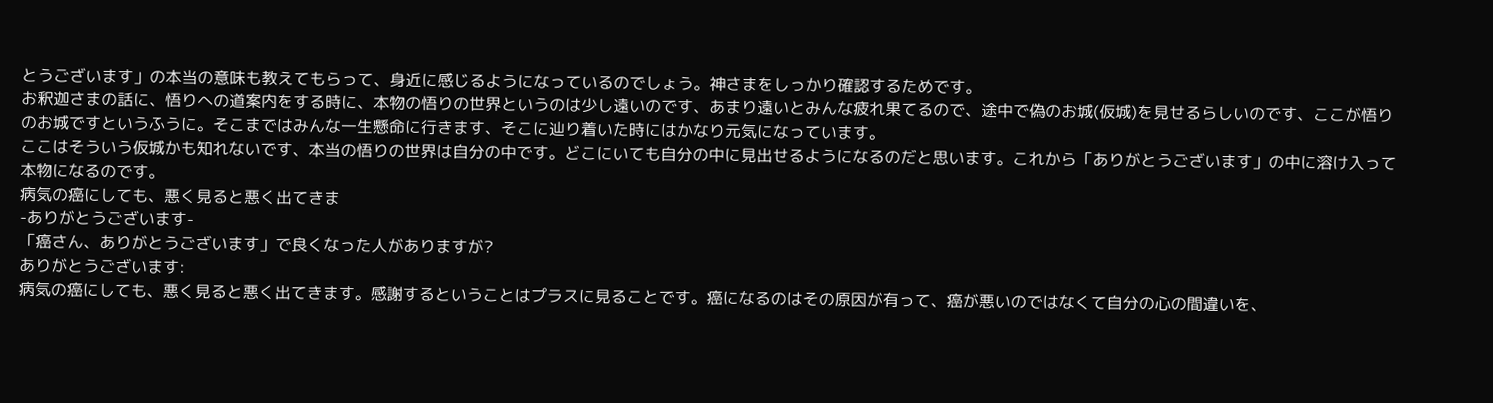とうございます」の本当の意味も教えてもらって、身近に感じるようになっているのでしょう。神さまをしっかり確認するためです。
お釈迦さまの話に、悟りへの道案内をする時に、本物の悟りの世界というのは少し遠いのです、あまり遠いとみんな疲れ果てるので、途中で偽のお城(仮城)を見せるらしいのです、ここが悟りのお城ですというふうに。そこまではみんな一生懸命に行きます、そこに辿り着いた時にはかなり元気になっています。
ここはそういう仮城かも知れないです、本当の悟りの世界は自分の中です。どこにいても自分の中に見出せるようになるのだと思います。これから「ありがとうございます」の中に溶け入って本物になるのです。
病気の癌にしても、悪く見ると悪く出てきま
-ありがとうございます-
「癌さん、ありがとうございます」で良くなった人がありますが?
ありがとうございます:
病気の癌にしても、悪く見ると悪く出てきます。感謝するということはプラスに見ることです。癌になるのはその原因が有って、癌が悪いのではなくて自分の心の間違いを、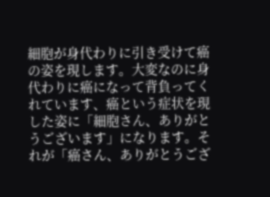細胞が身代わりに引き受けて癌の姿を現します。大変なのに身代わりに癌になって背負ってくれています、癌という症状を現した姿に「細胞さん、ありがとうございます」になります。それが「癌さん、ありがとうござ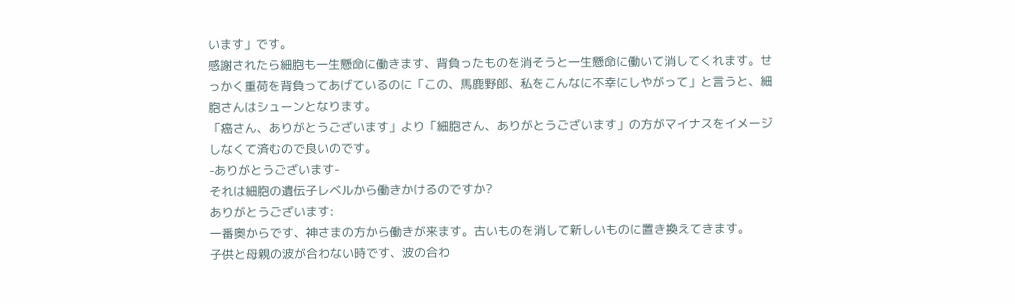います」です。
感謝されたら細胞も一生懸命に働きます、背負ったものを消そうと一生懸命に働いて消してくれます。せっかく重荷を背負ってあげているのに「この、馬鹿野郎、私をこんなに不幸にしやがって」と言うと、細胞さんはシューンとなります。
「癌さん、ありがとうございます」より「細胞さん、ありがとうございます」の方がマイナスをイメージしなくて済むので良いのです。
-ありがとうございます-
それは細胞の遺伝子レベルから働きかけるのですか?
ありがとうございます:
一番奥からです、神さまの方から働きが来ます。古いものを消して新しいものに置き換えてきます。
子供と母親の波が合わない時です、波の合わ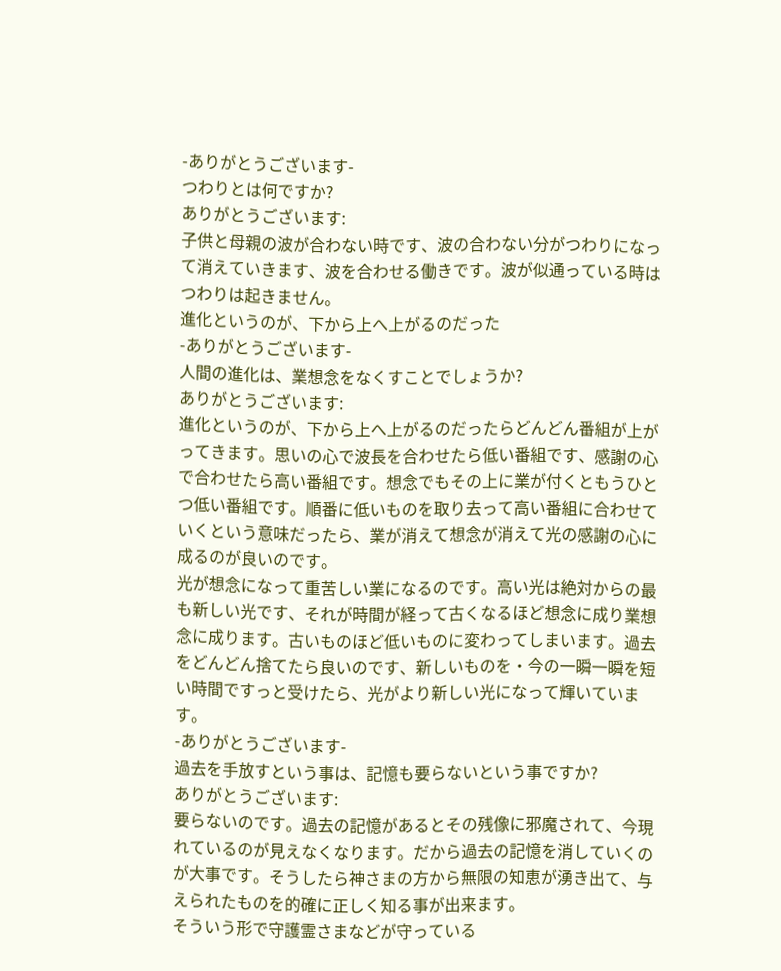-ありがとうございます-
つわりとは何ですか?
ありがとうございます:
子供と母親の波が合わない時です、波の合わない分がつわりになって消えていきます、波を合わせる働きです。波が似通っている時はつわりは起きません。
進化というのが、下から上へ上がるのだった
-ありがとうございます-
人間の進化は、業想念をなくすことでしょうか?
ありがとうございます:
進化というのが、下から上へ上がるのだったらどんどん番組が上がってきます。思いの心で波長を合わせたら低い番組です、感謝の心で合わせたら高い番組です。想念でもその上に業が付くともうひとつ低い番組です。順番に低いものを取り去って高い番組に合わせていくという意味だったら、業が消えて想念が消えて光の感謝の心に成るのが良いのです。
光が想念になって重苦しい業になるのです。高い光は絶対からの最も新しい光です、それが時間が経って古くなるほど想念に成り業想念に成ります。古いものほど低いものに変わってしまいます。過去をどんどん捨てたら良いのです、新しいものを・今の一瞬一瞬を短い時間ですっと受けたら、光がより新しい光になって輝いています。
-ありがとうございます-
過去を手放すという事は、記憶も要らないという事ですか?
ありがとうございます:
要らないのです。過去の記憶があるとその残像に邪魔されて、今現れているのが見えなくなります。だから過去の記憶を消していくのが大事です。そうしたら神さまの方から無限の知恵が湧き出て、与えられたものを的確に正しく知る事が出来ます。
そういう形で守護霊さまなどが守っている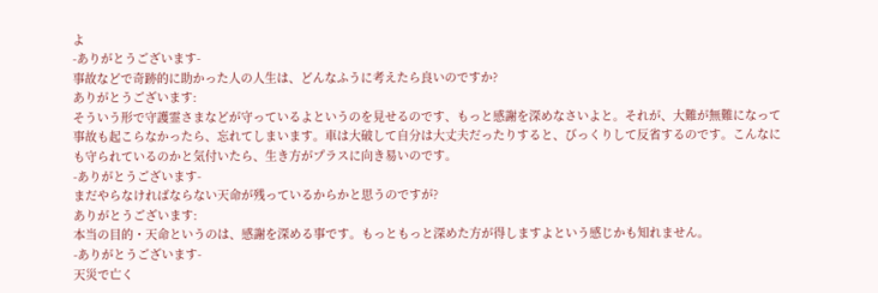よ
-ありがとうございます-
事故などで奇跡的に助かった人の人生は、どんなふうに考えたら良いのですか?
ありがとうございます:
そういう形で守護霊さまなどが守っているよというのを見せるのです、もっと感謝を深めなさいよと。それが、大難が無難になって事故も起こらなかったら、忘れてしまいます。車は大破して自分は大丈夫だったりすると、びっくりして反省するのです。こんなにも守られているのかと気付いたら、生き方がプラスに向き易いのです。
-ありがとうございます-
まだやらなければならない天命が残っているからかと思うのですが?
ありがとうございます:
本当の目的・天命というのは、感謝を深める事です。もっともっと深めた方が得しますよという感じかも知れません。
-ありがとうございます-
天災で亡く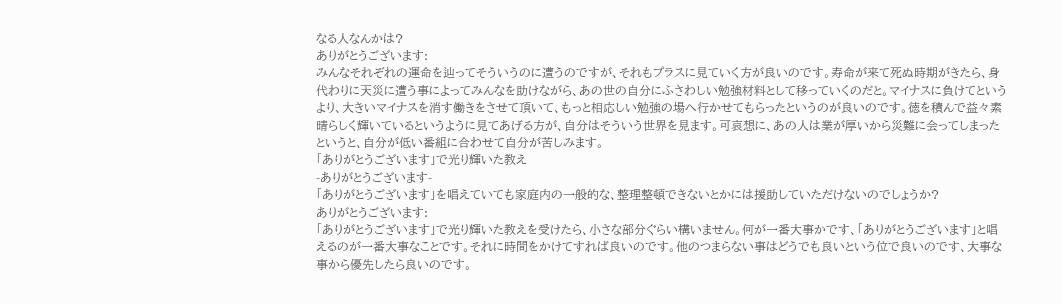なる人なんかは?
ありがとうございます:
みんなそれぞれの運命を辿ってそういうのに遭うのですが、それもプラスに見ていく方が良いのです。寿命が来て死ぬ時期がきたら、身代わりに天災に遭う事によってみんなを助けながら、あの世の自分にふさわしい勉強材料として移っていくのだと。マイナスに負けてというより、大きいマイナスを消す働きをさせて頂いて、もっと相応しい勉強の場へ行かせてもらったというのが良いのです。徳を積んで益々素晴らしく輝いているというように見てあげる方が、自分はそういう世界を見ます。可哀想に、あの人は業が厚いから災難に会ってしまったというと、自分が低い番組に合わせて自分が苦しみます。
「ありがとうございます」で光り輝いた教え
-ありがとうございます-
「ありがとうございます」を唱えていても家庭内の一般的な、整理整頓できないとかには援助していただけないのでしょうか?
ありがとうございます:
「ありがとうございます」で光り輝いた教えを受けたら、小さな部分ぐらい構いません。何が一番大事かです、「ありがとうございます」と唱えるのが一番大事なことです。それに時間をかけてすれば良いのです。他のつまらない事はどうでも良いという位で良いのです、大事な事から優先したら良いのです。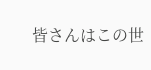皆さんはこの世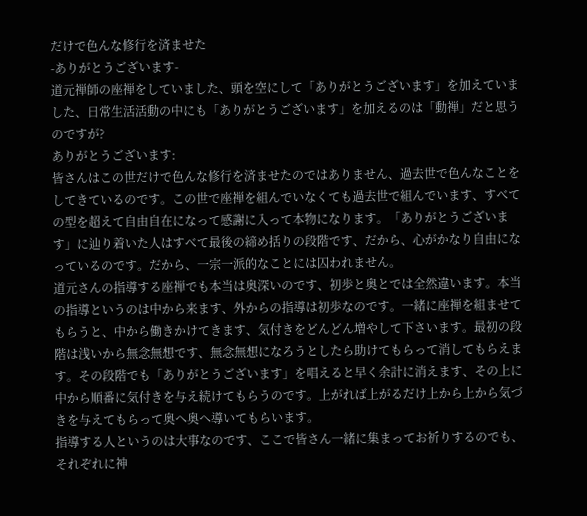だけで色んな修行を済ませた
-ありがとうございます-
道元禅師の座禅をしていました、頭を空にして「ありがとうございます」を加えていました、日常生活活動の中にも「ありがとうございます」を加えるのは「動禅」だと思うのですが?
ありがとうございます:
皆さんはこの世だけで色んな修行を済ませたのではありません、過去世で色んなことをしてきているのです。この世で座禅を組んでいなくても過去世で組んでいます、すべての型を超えて自由自在になって感謝に入って本物になります。「ありがとうございます」に辿り着いた人はすべて最後の締め括りの段階です、だから、心がかなり自由になっているのです。だから、一宗一派的なことには囚われません。
道元さんの指導する座禅でも本当は奥深いのです、初歩と奥とでは全然違います。本当の指導というのは中から来ます、外からの指導は初歩なのです。一緒に座禅を組ませてもらうと、中から働きかけてきます、気付きをどんどん増やして下さいます。最初の段階は浅いから無念無想です、無念無想になろうとしたら助けてもらって消してもらえます。その段階でも「ありがとうございます」を唱えると早く余計に消えます、その上に中から順番に気付きを与え続けてもらうのです。上がれば上がるだけ上から上から気づきを与えてもらって奥へ奥へ導いてもらいます。
指導する人というのは大事なのです、ここで皆さん一緒に集まってお祈りするのでも、それぞれに神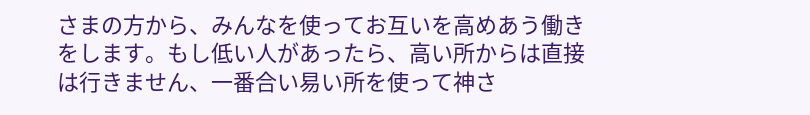さまの方から、みんなを使ってお互いを高めあう働きをします。もし低い人があったら、高い所からは直接は行きません、一番合い易い所を使って神さ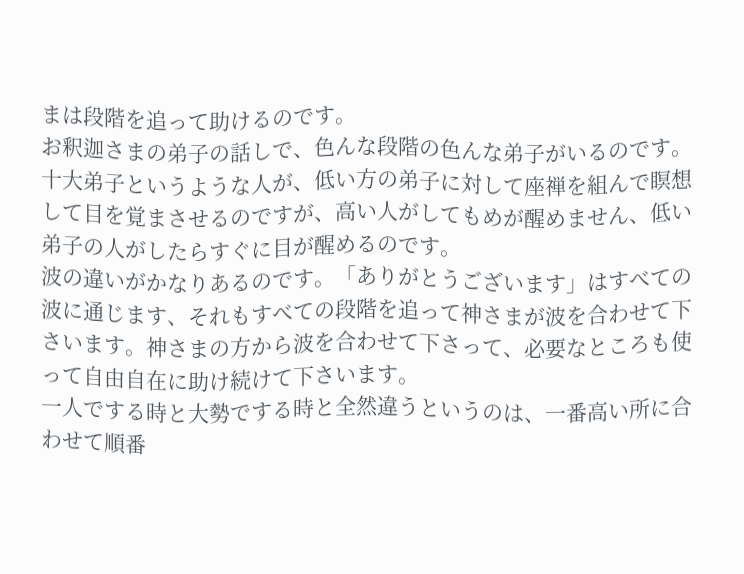まは段階を追って助けるのです。
お釈迦さまの弟子の話しで、色んな段階の色んな弟子がいるのです。十大弟子というような人が、低い方の弟子に対して座禅を組んで瞑想して目を覚まさせるのですが、高い人がしてもめが醒めません、低い弟子の人がしたらすぐに目が醒めるのです。
波の違いがかなりあるのです。「ありがとうございます」はすべての波に通じます、それもすべての段階を追って神さまが波を合わせて下さいます。神さまの方から波を合わせて下さって、必要なところも使って自由自在に助け続けて下さいます。
一人でする時と大勢でする時と全然違うというのは、一番高い所に合わせて順番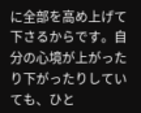に全部を高め上げて下さるからです。自分の心境が上がったり下がったりしていても、ひと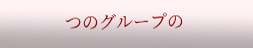つのグループの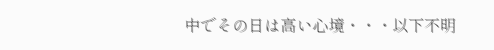中でその日は高い心境・・・以下不明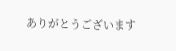ありがとうございます